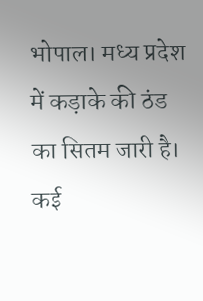भोपाल। मध्य प्रदेश में कड़ाके की ठंड का सितम जारी है। कई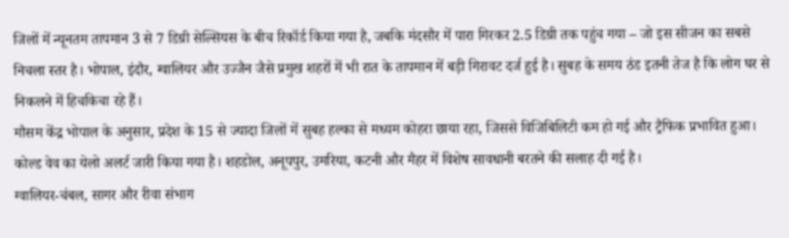जिलों में न्यूनतम तापमान 3 से 7 डिग्री सेल्सियस के बीच रिकॉर्ड किया गया है, जबकि मंदसौर में पारा गिरकर 2.5 डिग्री तक पहुंच गया – जो इस सीजन का सबसे निचला स्तर है। भोपाल, इंदौर, ग्वालियर और उज्जैन जैसे प्रमुख शहरों में भी रात के तापमान में बड़ी गिरावट दर्ज हुई है। सुबह के समय ठंड इतनी तेज है कि लोग घर से निकलने में हिचकिचा रहे हैं।
मौसम केंद्र भोपाल के अनुसार, प्रदेश के 15 से ज्यादा जिलों में सुबह हल्का से मध्यम कोहरा छाया रहा, जिससे विजिबिलिटी कम हो गई और ट्रैफिक प्रभावित हुआ। कोल्ड वेव का येलो अलर्ट जारी किया गया है। शहडोल, अनूपपुर, उमरिया, कटनी और मैहर में विशेष सावधानी बरतने की सलाह दी गई है।
ग्वालियर-चंबल, सागर और रीवा संभाग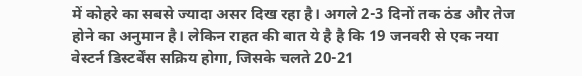में कोहरे का सबसे ज्यादा असर दिख रहा है। अगले 2-3 दिनों तक ठंड और तेज होने का अनुमान है। लेकिन राहत की बात ये है है कि 19 जनवरी से एक नया वेस्टर्न डिस्टर्बेंस सक्रिय होगा, जिसके चलते 20-21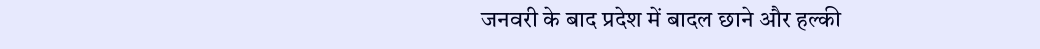जनवरी के बाद प्रदेश में बादल छाने और हल्की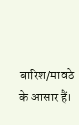बारिश/मावठे के आसार हैं।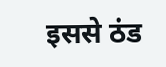इससे ठंड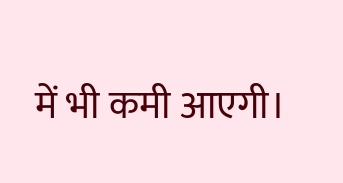में भी कमी आएगी।